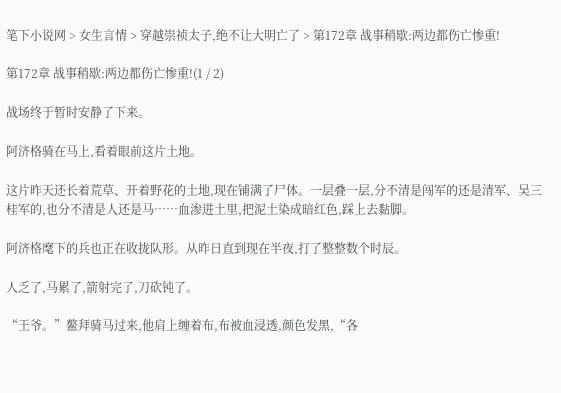笔下小说网 > 女生言情 > 穿越崇祯太子,绝不让大明亡了 > 第172章 战事稍歇:两边都伤亡惨重!

第172章 战事稍歇:两边都伤亡惨重!(1 / 2)

战场终于暂时安静了下来。

阿济格骑在马上,看着眼前这片土地。

这片昨天还长着荒草、开着野花的土地,现在铺满了尸体。一层叠一层,分不清是闯军的还是清军、吴三桂军的,也分不清是人还是马……血渗进土里,把泥土染成暗红色,踩上去黏脚。

阿济格麾下的兵也正在收拢队形。从昨日直到现在半夜,打了整整数个时辰。

人乏了,马累了,箭射完了,刀砍钝了。

“王爷。”鳌拜骑马过来,他肩上缠着布,布被血浸透,颜色发黑,“各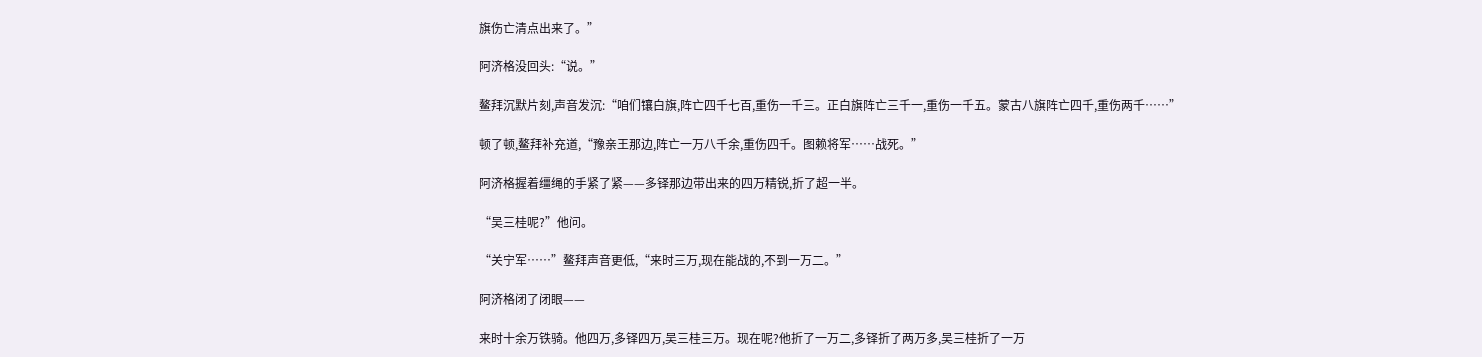旗伤亡清点出来了。”

阿济格没回头:“说。”

鳌拜沉默片刻,声音发沉:“咱们镶白旗,阵亡四千七百,重伤一千三。正白旗阵亡三千一,重伤一千五。蒙古八旗阵亡四千,重伤两千……”

顿了顿,鳌拜补充道,“豫亲王那边,阵亡一万八千余,重伤四千。图赖将军……战死。”

阿济格握着缰绳的手紧了紧——多铎那边带出来的四万精锐,折了超一半。

“吴三桂呢?”他问。

“关宁军……”鳌拜声音更低,“来时三万,现在能战的,不到一万二。”

阿济格闭了闭眼——

来时十余万铁骑。他四万,多铎四万,吴三桂三万。现在呢?他折了一万二,多铎折了两万多,吴三桂折了一万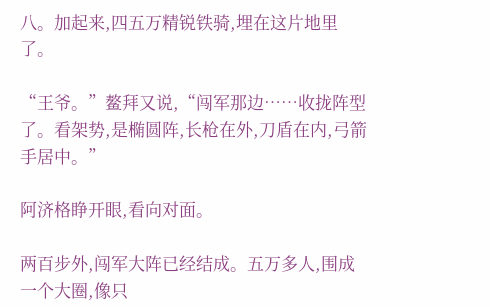八。加起来,四五万精锐铁骑,埋在这片地里了。

“王爷。”鳌拜又说,“闯军那边……收拢阵型了。看架势,是椭圆阵,长枪在外,刀盾在内,弓箭手居中。”

阿济格睁开眼,看向对面。

两百步外,闯军大阵已经结成。五万多人,围成一个大圈,像只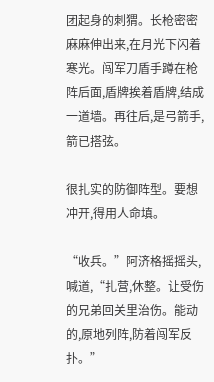团起身的刺猬。长枪密密麻麻伸出来,在月光下闪着寒光。闯军刀盾手蹲在枪阵后面,盾牌挨着盾牌,结成一道墙。再往后,是弓箭手,箭已搭弦。

很扎实的防御阵型。要想冲开,得用人命填。

“收兵。”阿济格摇摇头,喊道,“扎营,休整。让受伤的兄弟回关里治伤。能动的,原地列阵,防着闯军反扑。”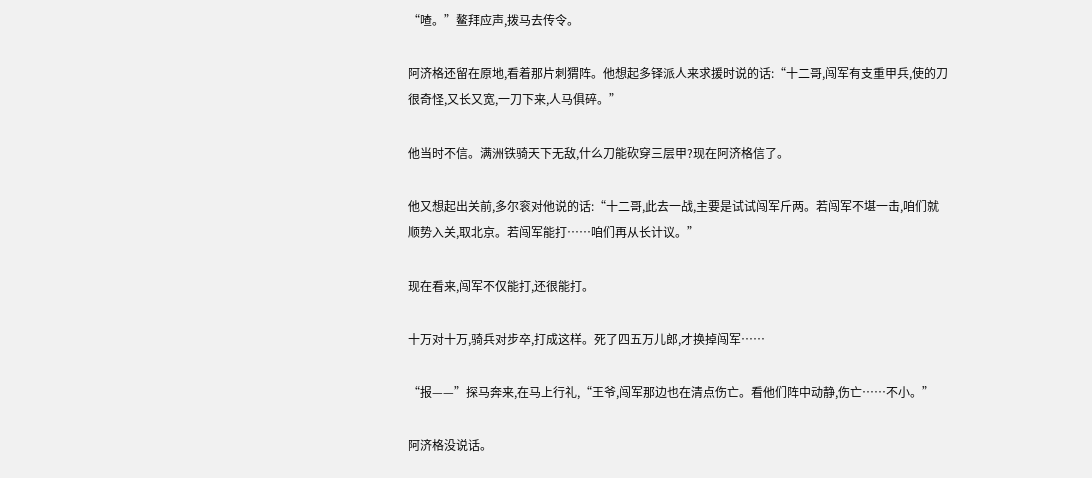“喳。”鳌拜应声,拨马去传令。

阿济格还留在原地,看着那片刺猬阵。他想起多铎派人来求援时说的话:“十二哥,闯军有支重甲兵,使的刀很奇怪,又长又宽,一刀下来,人马俱碎。”

他当时不信。满洲铁骑天下无敌,什么刀能砍穿三层甲?现在阿济格信了。

他又想起出关前,多尔衮对他说的话:“十二哥,此去一战,主要是试试闯军斤两。若闯军不堪一击,咱们就顺势入关,取北京。若闯军能打……咱们再从长计议。”

现在看来,闯军不仅能打,还很能打。

十万对十万,骑兵对步卒,打成这样。死了四五万儿郎,才换掉闯军……

“报——”探马奔来,在马上行礼,“王爷,闯军那边也在清点伤亡。看他们阵中动静,伤亡……不小。”

阿济格没说话。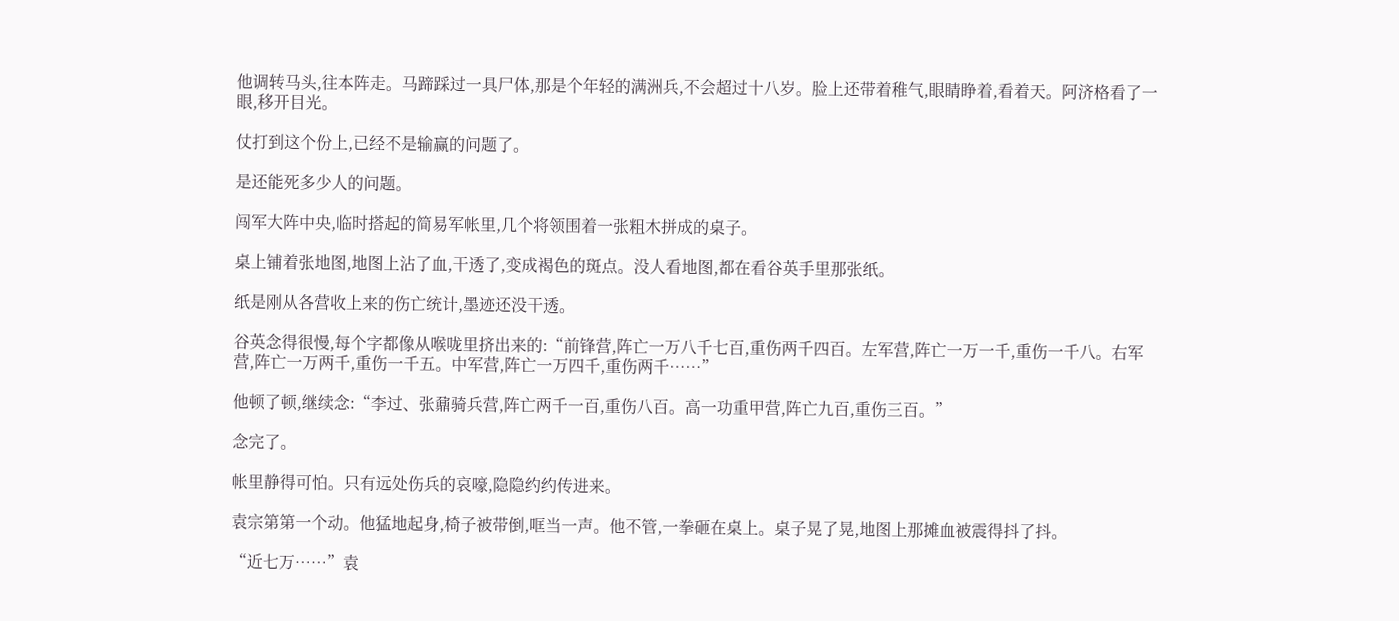他调转马头,往本阵走。马蹄踩过一具尸体,那是个年轻的满洲兵,不会超过十八岁。脸上还带着稚气,眼睛睁着,看着天。阿济格看了一眼,移开目光。

仗打到这个份上,已经不是输赢的问题了。

是还能死多少人的问题。

闯军大阵中央,临时搭起的简易军帐里,几个将领围着一张粗木拼成的桌子。

桌上铺着张地图,地图上沾了血,干透了,变成褐色的斑点。没人看地图,都在看谷英手里那张纸。

纸是刚从各营收上来的伤亡统计,墨迹还没干透。

谷英念得很慢,每个字都像从喉咙里挤出来的:“前锋营,阵亡一万八千七百,重伤两千四百。左军营,阵亡一万一千,重伤一千八。右军营,阵亡一万两千,重伤一千五。中军营,阵亡一万四千,重伤两千……”

他顿了顿,继续念:“李过、张鼐骑兵营,阵亡两千一百,重伤八百。高一功重甲营,阵亡九百,重伤三百。”

念完了。

帐里静得可怕。只有远处伤兵的哀嚎,隐隐约约传进来。

袁宗第第一个动。他猛地起身,椅子被带倒,哐当一声。他不管,一拳砸在桌上。桌子晃了晃,地图上那摊血被震得抖了抖。

“近七万……”袁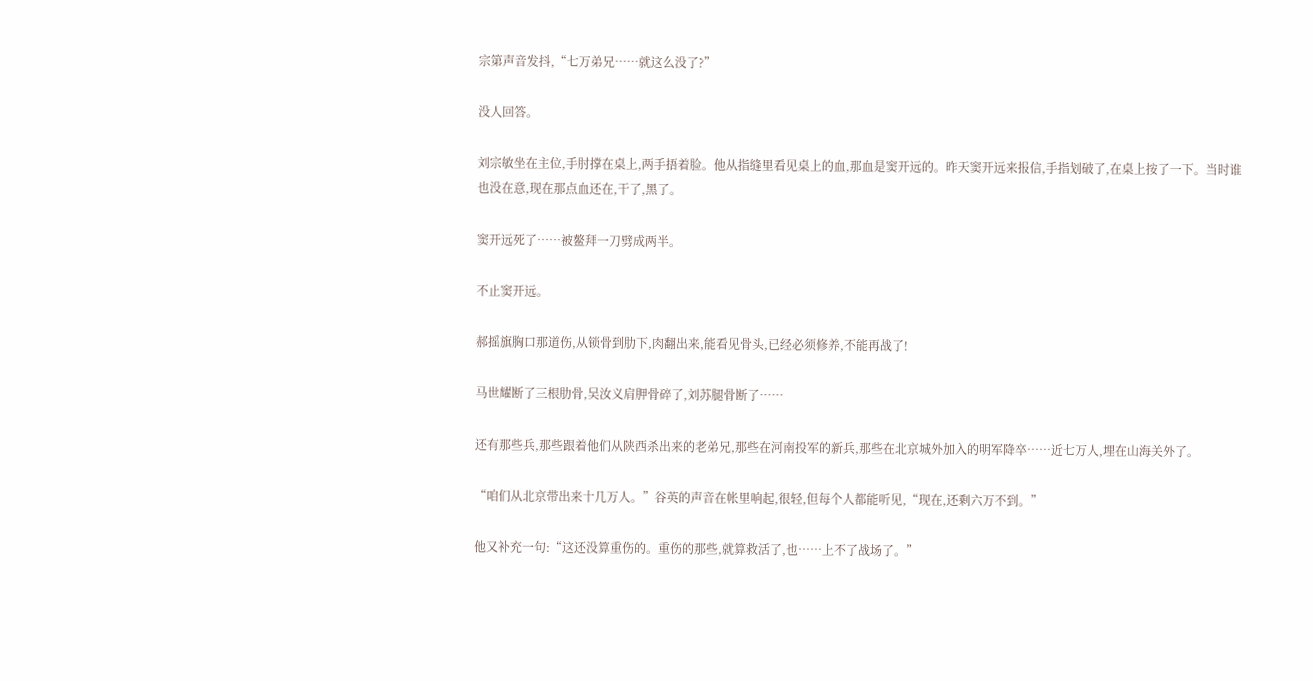宗第声音发抖,“七万弟兄……就这么没了?”

没人回答。

刘宗敏坐在主位,手肘撑在桌上,两手捂着脸。他从指缝里看见桌上的血,那血是窦开远的。昨天窦开远来报信,手指划破了,在桌上按了一下。当时谁也没在意,现在那点血还在,干了,黑了。

窦开远死了……被鳌拜一刀劈成两半。

不止窦开远。

郝摇旗胸口那道伤,从锁骨到肋下,肉翻出来,能看见骨头,已经必须修养,不能再战了!

马世耀断了三根肋骨,吴汝义肩胛骨碎了,刘苏腿骨断了……

还有那些兵,那些跟着他们从陕西杀出来的老弟兄,那些在河南投军的新兵,那些在北京城外加入的明军降卒……近七万人,埋在山海关外了。

“咱们从北京带出来十几万人。”谷英的声音在帐里响起,很轻,但每个人都能听见,“现在,还剩六万不到。”

他又补充一句:“这还没算重伤的。重伤的那些,就算救活了,也……上不了战场了。”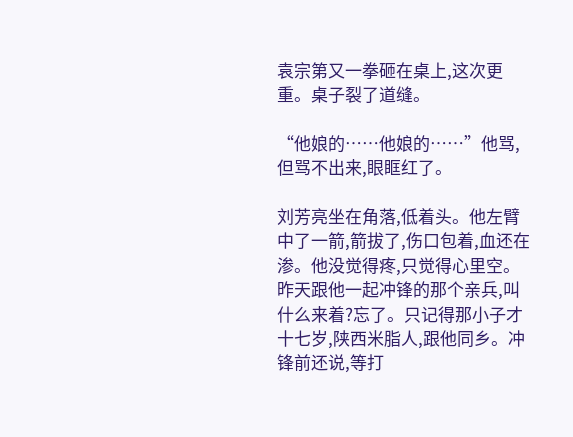袁宗第又一拳砸在桌上,这次更重。桌子裂了道缝。

“他娘的……他娘的……”他骂,但骂不出来,眼眶红了。

刘芳亮坐在角落,低着头。他左臂中了一箭,箭拔了,伤口包着,血还在渗。他没觉得疼,只觉得心里空。昨天跟他一起冲锋的那个亲兵,叫什么来着?忘了。只记得那小子才十七岁,陕西米脂人,跟他同乡。冲锋前还说,等打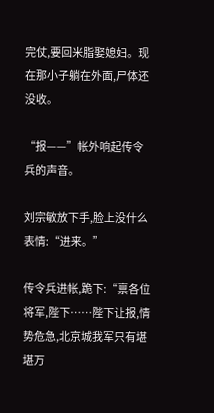完仗,要回米脂娶媳妇。现在那小子躺在外面,尸体还没收。

“报——”帐外响起传令兵的声音。

刘宗敏放下手,脸上没什么表情:“进来。”

传令兵进帐,跪下:“禀各位将军,陛下……陛下让报,情势危急,北京城我军只有堪堪万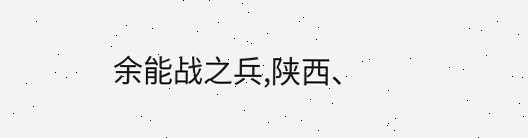余能战之兵,陕西、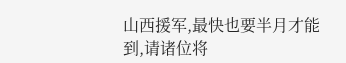山西援军,最快也要半月才能到,请诸位将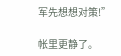军先想想对策!”

帐里更静了。